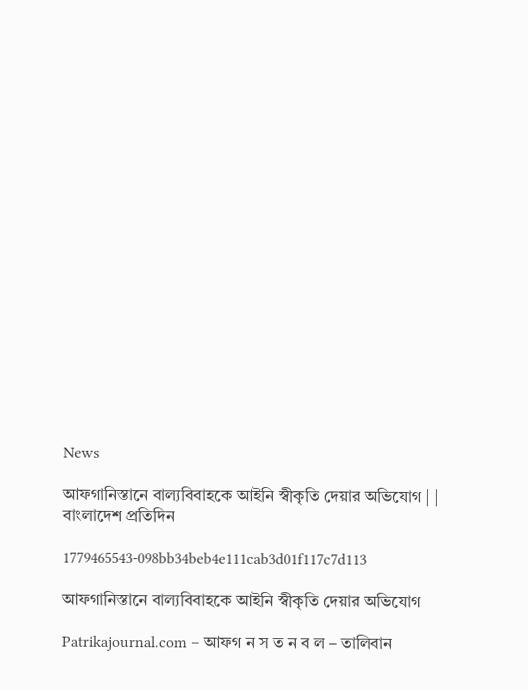News

আফগানিস্তানে বাল্যবিবাহকে আইনি স্বীকৃতি দেয়ার অভিযোগ | | বাংলাদেশ প্রতিদিন

1779465543-098bb34beb4e111cab3d01f117c7d113

আফগানিস্তানে বাল্যবিবাহকে আইনি স্বীকৃতি দেয়ার অভিযোগ

Patrikajournal.com – আফগ ন স ত ন ব ল – তালিবান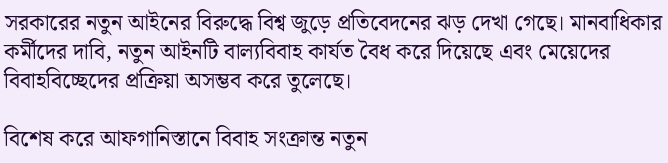সরকারের নতুন আইনের বিরুদ্ধে বিশ্ব জুড়ে প্রতিবেদনের ঝড় দেখা গেছে। মানবাধিকার কর্মীদের দাবি, নতুন আইনটি বাল্যবিবাহ কার্যত বৈধ করে দিয়েছে এবং মেয়েদের বিবাহবিচ্ছেদের প্রক্রিয়া অসম্ভব করে তুলেছে।

বিশেষ করে আফগানিস্তানে বিবাহ সংক্রান্ত নতুন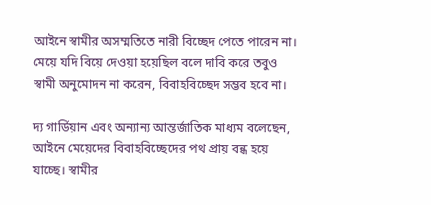আইনে স্বামীর অসম্মতিতে নারী বিচ্ছেদ পেতে পারেন না। মেয়ে যদি বিয়ে দেওয়া হয়েছিল বলে দাবি করে তবুও স্বামী অনুমোদন না করেন, বিবাহবিচ্ছেদ সম্ভব হবে না।

দ্য গার্ডিয়ান এবং অন্যান্য আন্তর্জাতিক মাধ্যম বলেছেন, আইনে মেয়েদের বিবাহবিচ্ছেদের পথ প্রায় বন্ধ হয়ে যাচ্ছে। স্বামীর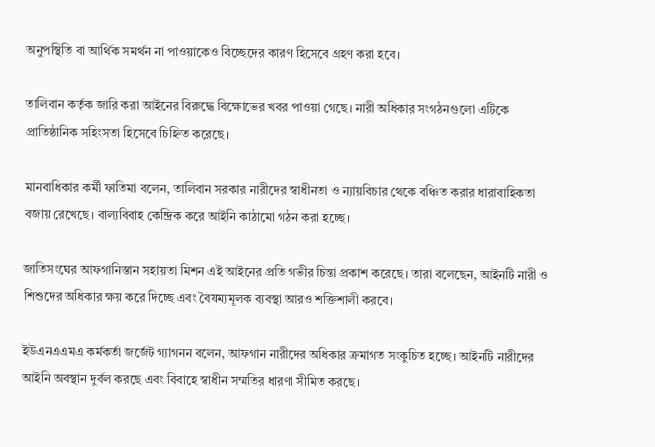অনুপস্থিতি বা আর্থিক সমর্থন না পাওয়াকেও বিচ্ছেদের কারণ হিসেবে গ্রহণ করা হবে।

তালিবান কর্তৃক জারি করা আইনের বিরুদ্ধে বিক্ষোভের খবর পাওয়া গেছে। নারী অধিকার সংগঠনগুলো এটিকে প্রাতিষ্ঠানিক সহিংসতা হিসেবে চিহ্নিত করেছে।

মানবাধিকার কর্মী ফাতিমা বলেন, তালিবান সরকার নারীদের স্বাধীনতা ও ন্যায়বিচার থেকে বঞ্চিত করার ধারাবাহিকতা বজায় রেখেছে। বাল্যবিবাহ কেন্দ্রিক করে আইনি কাঠামো গঠন করা হচ্ছে।

জাতিসংঘের আফগানিস্তান সহায়তা মিশন এই আইনের প্রতি গভীর চিন্তা প্রকাশ করেছে। তারা বলেছেন, আইনটি নারী ও শিশুদের অধিকার ক্ষয় করে দিচ্ছে এবং বৈষম্যমূলক ব্যবস্থা আরও শক্তিশালী করবে।

ইউএনএএমএ কর্মকর্তা জর্জেট গ্যাগনন বলেন, আফগান নারীদের অধিকার ক্রমাগত সংকুচিত হচ্ছে। আইনটি নারীদের আইনি অবস্থান দুর্বল করছে এবং বিবাহে স্বাধীন সম্মতির ধারণা সীমিত করছে।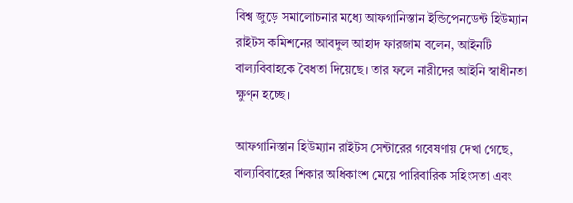বিশ্ব জুড়ে সমালোচনার মধ্যে আফগানিস্তান ইন্ডিপেনডেন্ট হিউম্যান রাইটস কমিশনের আবদুল আহাদ ফারজাম বলেন, আইনটি বাল্যবিবাহকে বৈধতা দিয়েছে। তার ফলে নারীদের আইনি স্বাধীনতা ক্ষুণ্ন হচ্ছে।

আফগানিস্তান হিউম্যান রাইটস সেন্টারের গবেষণায় দেখা গেছে, বাল্যবিবাহের শিকার অধিকাংশ মেয়ে পারিবারিক সহিংসতা এবং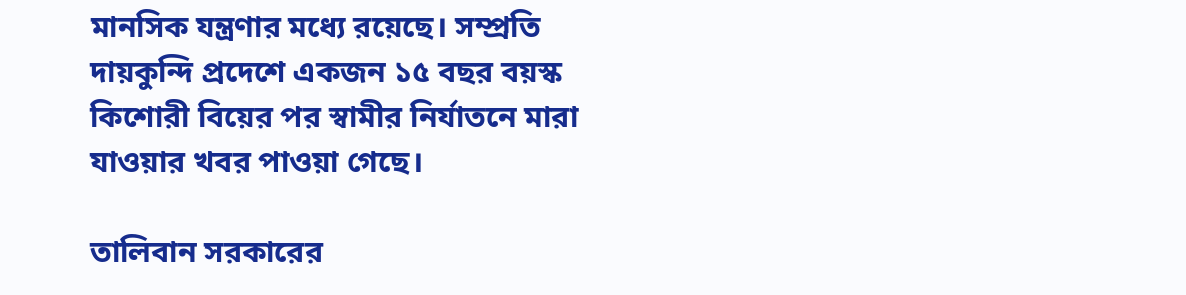মানসিক যন্ত্রণার মধ্যে রয়েছে। সম্প্রতি দায়কুন্দি প্রদেশে একজন ১৫ বছর বয়স্ক কিশোরী বিয়ের পর স্বামীর নির্যাতনে মারা যাওয়ার খবর পাওয়া গেছে।

তালিবান সরকারের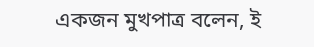একজন মুখপাত্র বলেন, ই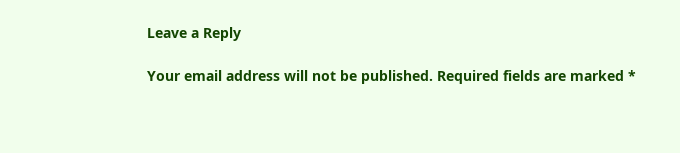Leave a Reply

Your email address will not be published. Required fields are marked *